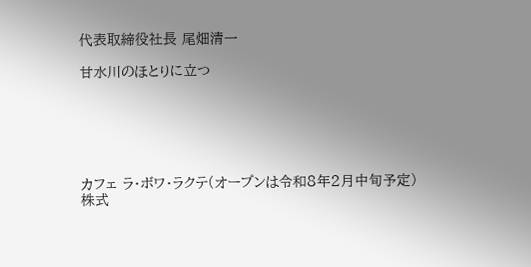代表取締役社長 尾畑清一

甘水川のほとりに立つ






カフェ ラ・ボワ・ラクテ(オープンは令和8年2月中旬予定)
株式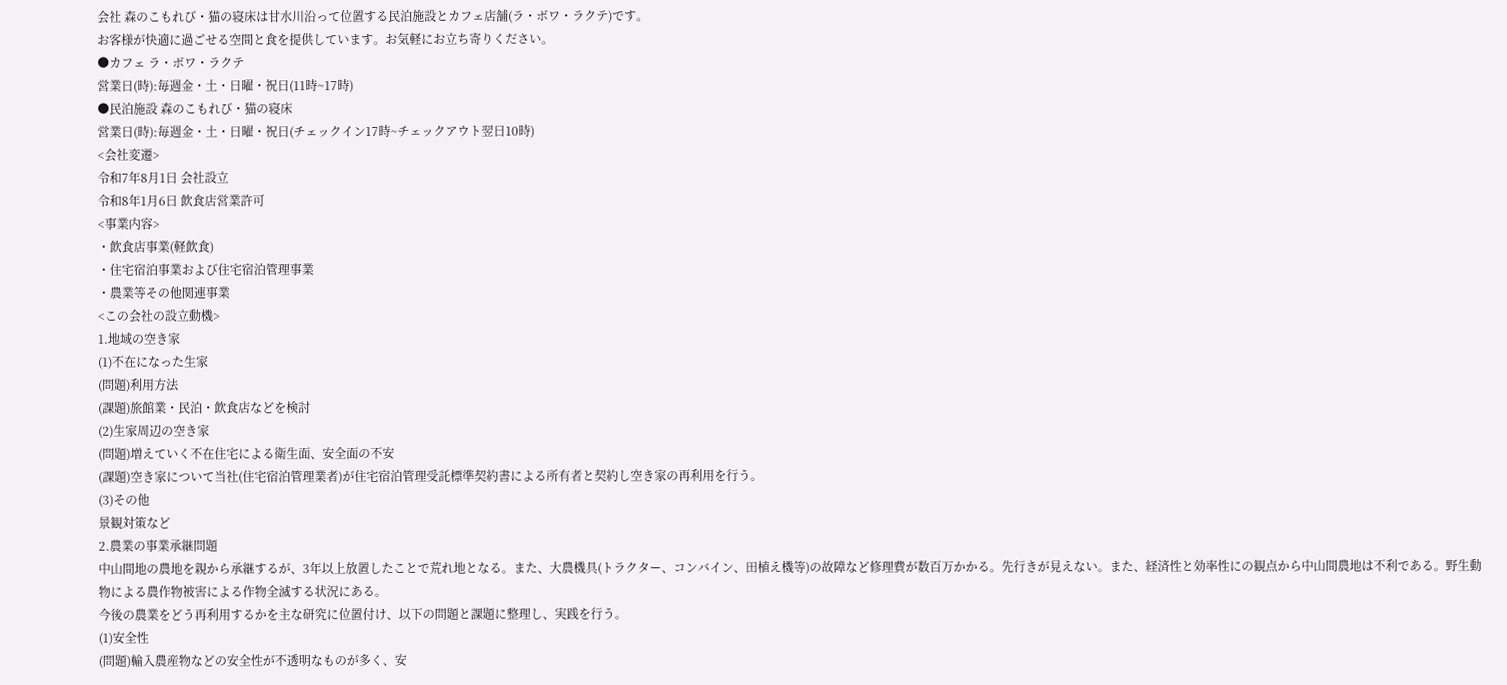会社 森のこもれび・猫の寝床は甘水川沿って位置する民泊施設とカフェ店舗(ラ・ボワ・ラクテ)です。
お客様が快適に過ごせる空間と食を提供しています。お気軽にお立ち寄りください。
●カフェ ラ・ボワ・ラクテ
営業日(時):毎週金・土・日曜・祝日(11時~17時)
●民泊施設 森のこもれび・猫の寝床
営業日(時):毎週金・土・日曜・祝日(チェックイン17時~チェックアウト翌日10時)
<会社変遷>
令和7年8月1日 会社設立
令和8年1月6日 飲食店営業許可
<事業内容>
・飲食店事業(軽飲食)
・住宅宿泊事業および住宅宿泊管理事業
・農業等その他関連事業
<この会社の設立動機>
1.地域の空き家
(1)不在になった生家
(問題)利用方法
(課題)旅館業・民泊・飲食店などを検討
(2)生家周辺の空き家
(問題)増えていく不在住宅による衛生面、安全面の不安
(課題)空き家について当社(住宅宿泊管理業者)が住宅宿泊管理受託標準契約書による所有者と契約し空き家の再利用を行う。
(3)その他
景観対策など
2.農業の事業承継問題
中山間地の農地を親から承継するが、3年以上放置したことで荒れ地となる。また、大農機具(トラクター、コンバイン、田植え機等)の故障など修理費が数百万かかる。先行きが見えない。また、経済性と効率性にの観点から中山間農地は不利である。野生動物による農作物被害による作物全滅する状況にある。
今後の農業をどう再利用するかを主な研究に位置付け、以下の問題と課題に整理し、実践を行う。
(1)安全性
(問題)輸入農産物などの安全性が不透明なものが多く、安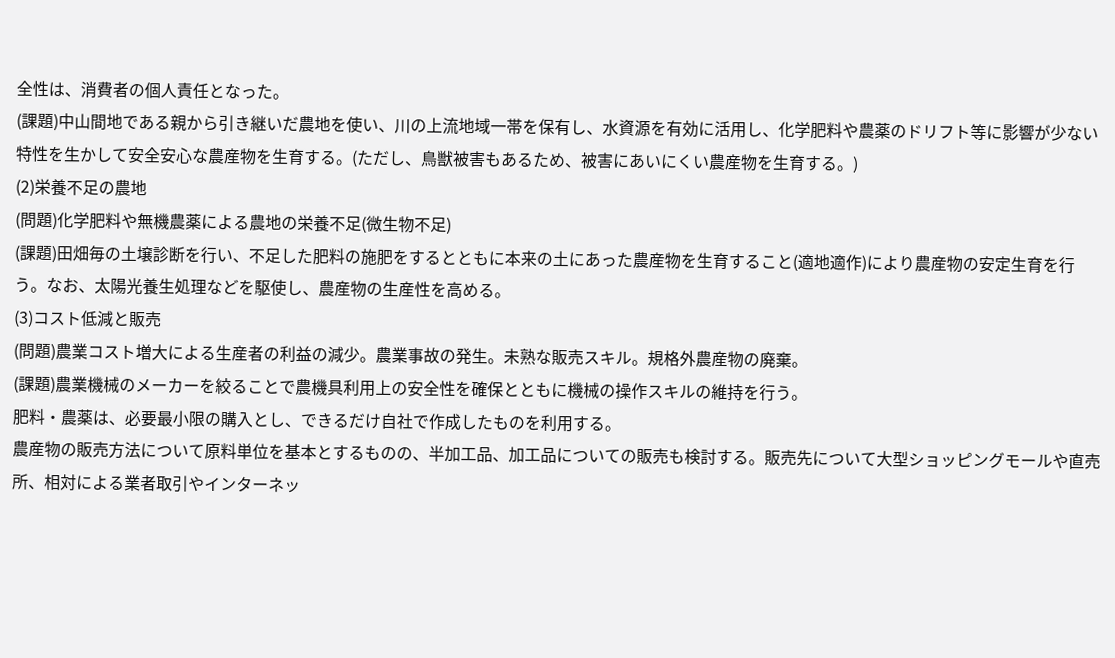全性は、消費者の個人責任となった。
(課題)中山間地である親から引き継いだ農地を使い、川の上流地域一帯を保有し、水資源を有効に活用し、化学肥料や農薬のドリフト等に影響が少ない特性を生かして安全安心な農産物を生育する。(ただし、鳥獣被害もあるため、被害にあいにくい農産物を生育する。)
(2)栄養不足の農地
(問題)化学肥料や無機農薬による農地の栄養不足(微生物不足)
(課題)田畑毎の土壌診断を行い、不足した肥料の施肥をするとともに本来の土にあった農産物を生育すること(適地適作)により農産物の安定生育を行う。なお、太陽光養生処理などを駆使し、農産物の生産性を高める。
(3)コスト低減と販売
(問題)農業コスト増大による生産者の利益の減少。農業事故の発生。未熟な販売スキル。規格外農産物の廃棄。
(課題)農業機械のメーカーを絞ることで農機具利用上の安全性を確保とともに機械の操作スキルの維持を行う。
肥料・農薬は、必要最小限の購入とし、できるだけ自社で作成したものを利用する。
農産物の販売方法について原料単位を基本とするものの、半加工品、加工品についての販売も検討する。販売先について大型ショッピングモールや直売所、相対による業者取引やインターネッ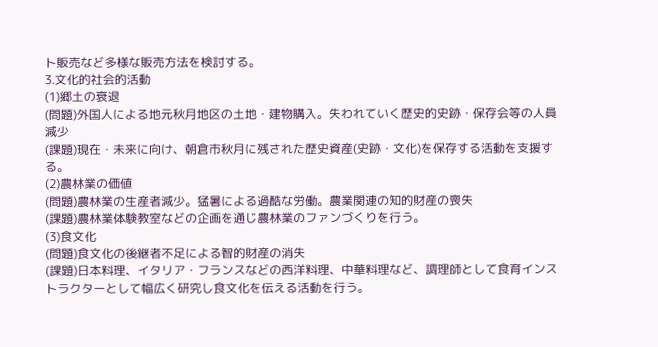ト販売など多様な販売方法を検討する。
3.文化的社会的活動
(1)郷土の衰退
(問題)外国人による地元秋月地区の土地・建物購入。失われていく歴史的史跡・保存会等の人員減少
(課題)現在・未来に向け、朝倉市秋月に残された歴史資産(史跡・文化)を保存する活動を支援する。
(2)農林業の価値
(問題)農林業の生産者減少。猛暑による過酷な労働。農業関連の知的財産の喪失
(課題)農林業体験教室などの企画を通じ農林業のファンづくりを行う。
(3)食文化
(問題)食文化の後継者不足による智的財産の消失
(課題)日本料理、イタリア・フランスなどの西洋料理、中華料理など、調理師として食育インストラクターとして幅広く研究し食文化を伝える活動を行う。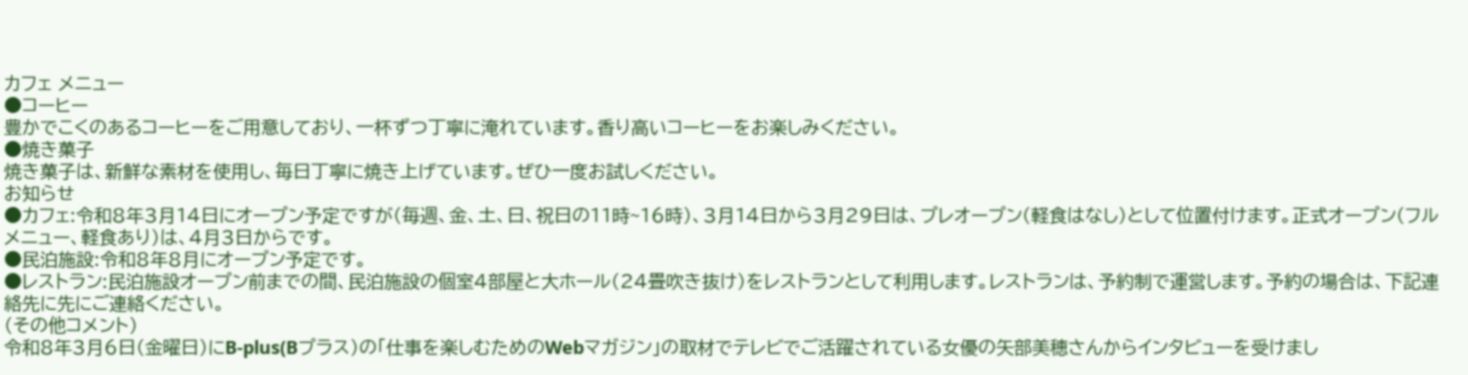カフェ メニュー
●コーヒー
豊かでこくのあるコーヒーをご用意しており、一杯ずつ丁寧に淹れています。香り高いコーヒーをお楽しみください。
●焼き菓子
焼き菓子は、新鮮な素材を使用し、毎日丁寧に焼き上げています。ぜひ一度お試しください。
お知らせ
●カフェ:令和8年3月14日にオープン予定ですが(毎週、金、土、日、祝日の11時~16時)、3月14日から3月29日は、プレオープン(軽食はなし)として位置付けます。正式オープン(フルメニュー、軽食あり)は、4月3日からです。
●民泊施設:令和8年8月にオープン予定です。
●レストラン:民泊施設オープン前までの間、民泊施設の個室4部屋と大ホール(24畳吹き抜け)をレストランとして利用します。レストランは、予約制で運営します。予約の場合は、下記連絡先に先にご連絡ください。
(その他コメント)
令和8年3月6日(金曜日)にB-plus(Bプラス)の「仕事を楽しむためのWebマガジン」の取材でテレビでご活躍されている女優の矢部美穂さんからインタビューを受けまし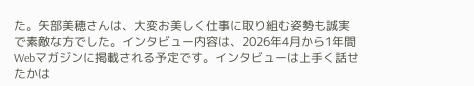た。矢部美穂さんは、大変お美しく仕事に取り組む姿勢も誠実で素敵な方でした。インタビュー内容は、2026年4月から1年間Webマガジンに掲載される予定です。インタビューは上手く話せたかは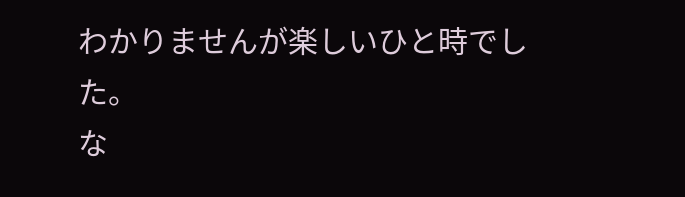わかりませんが楽しいひと時でした。
な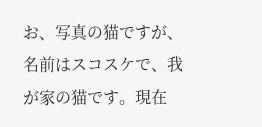お、写真の猫ですが、名前はスコスケで、我が家の猫です。現在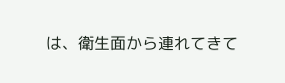は、衛生面から連れてきて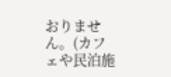おりません。(カフェや民泊施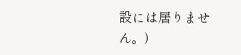設には居りません。)